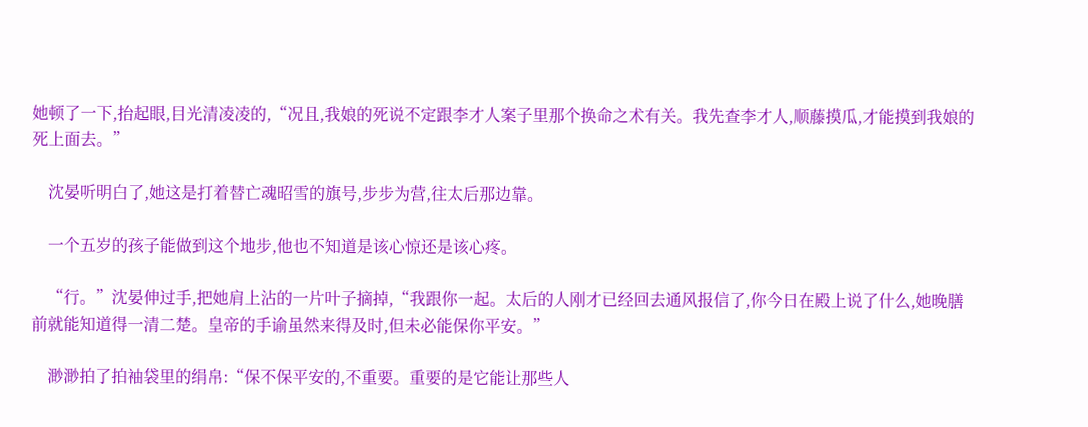她顿了一下,抬起眼,目光清凌凌的,“况且,我娘的死说不定跟李才人案子里那个换命之术有关。我先查李才人,顺藤摸瓜,才能摸到我娘的死上面去。”

    沈晏听明白了,她这是打着替亡魂昭雪的旗号,步步为营,往太后那边靠。

    一个五岁的孩子能做到这个地步,他也不知道是该心惊还是该心疼。

    “行。”沈晏伸过手,把她肩上沾的一片叶子摘掉,“我跟你一起。太后的人刚才已经回去通风报信了,你今日在殿上说了什么,她晚膳前就能知道得一清二楚。皇帝的手谕虽然来得及时,但未必能保你平安。”

    渺渺拍了拍袖袋里的绢帛:“保不保平安的,不重要。重要的是它能让那些人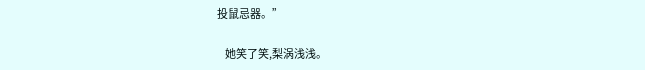投鼠忌器。”

    她笑了笑,梨涡浅浅。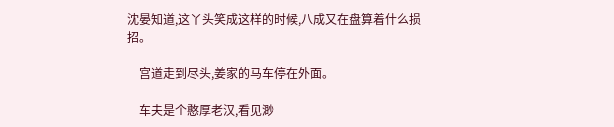沈晏知道,这丫头笑成这样的时候,八成又在盘算着什么损招。

    宫道走到尽头,姜家的马车停在外面。

    车夫是个憨厚老汉,看见渺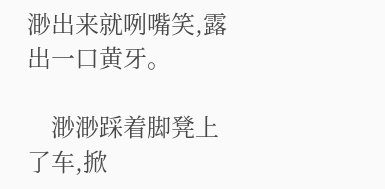渺出来就咧嘴笑,露出一口黄牙。

    渺渺踩着脚凳上了车,掀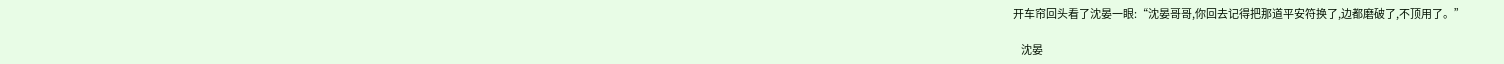开车帘回头看了沈晏一眼:“沈晏哥哥,你回去记得把那道平安符换了,边都磨破了,不顶用了。”

    沈晏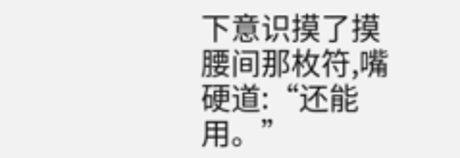下意识摸了摸腰间那枚符,嘴硬道:“还能用。”